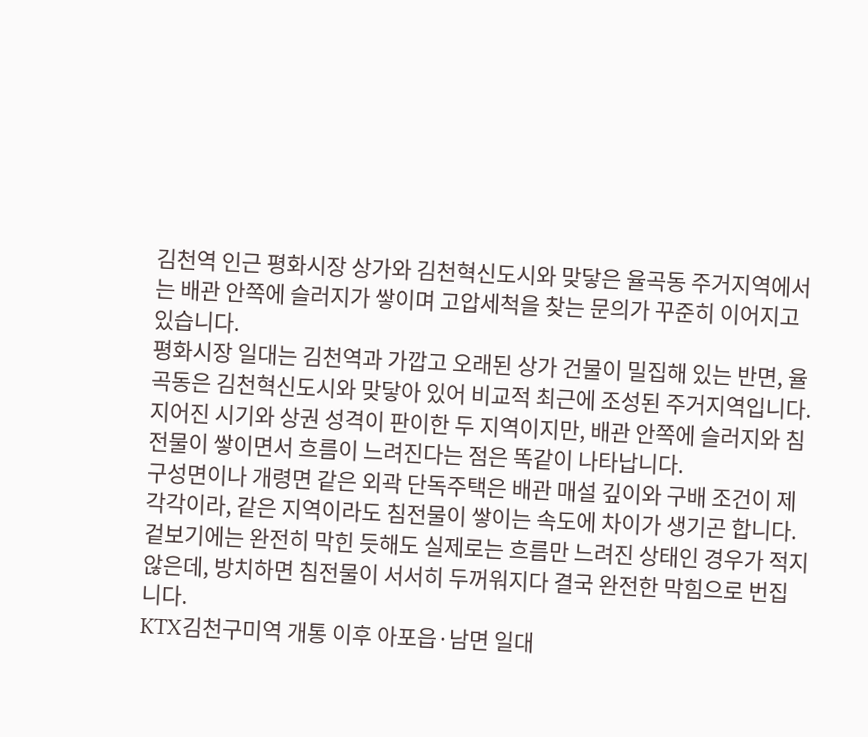김천역 인근 평화시장 상가와 김천혁신도시와 맞닿은 율곡동 주거지역에서는 배관 안쪽에 슬러지가 쌓이며 고압세척을 찾는 문의가 꾸준히 이어지고 있습니다.
평화시장 일대는 김천역과 가깝고 오래된 상가 건물이 밀집해 있는 반면, 율곡동은 김천혁신도시와 맞닿아 있어 비교적 최근에 조성된 주거지역입니다. 지어진 시기와 상권 성격이 판이한 두 지역이지만, 배관 안쪽에 슬러지와 침전물이 쌓이면서 흐름이 느려진다는 점은 똑같이 나타납니다.
구성면이나 개령면 같은 외곽 단독주택은 배관 매설 깊이와 구배 조건이 제각각이라, 같은 지역이라도 침전물이 쌓이는 속도에 차이가 생기곤 합니다.
겉보기에는 완전히 막힌 듯해도 실제로는 흐름만 느려진 상태인 경우가 적지 않은데, 방치하면 침전물이 서서히 두꺼워지다 결국 완전한 막힘으로 번집니다.
KTX김천구미역 개통 이후 아포읍·남면 일대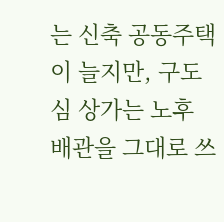는 신축 공동주택이 늘지만, 구도심 상가는 노후 배관을 그대로 쓰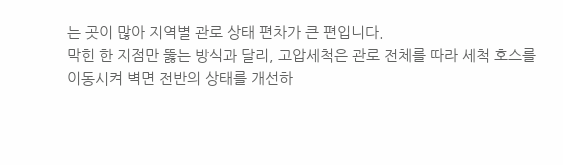는 곳이 많아 지역별 관로 상태 편차가 큰 편입니다.
막힌 한 지점만 뚫는 방식과 달리, 고압세척은 관로 전체를 따라 세척 호스를 이동시켜 벽면 전반의 상태를 개선하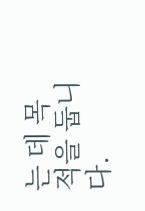는 데 목적을 둡니다.